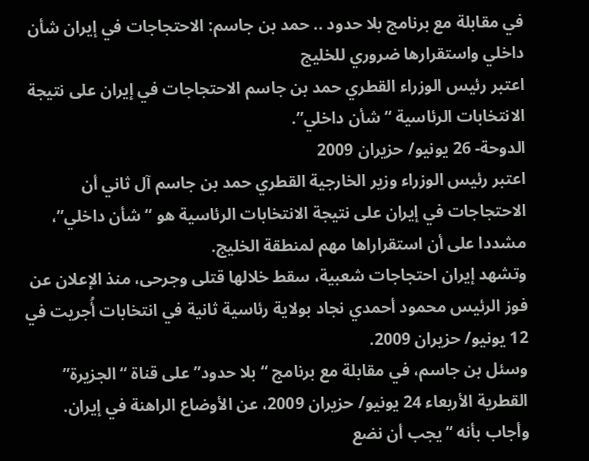في مقابلة مع برنامج بلا حدود .. حمد بن جاسم: الاحتجاجات في إيران شأن داخلي واستقرارها ضروري للخليج
اعتبر رئيس الوزراء القطري حمد بن جاسم الاحتجاجات في إيران على نتيجة الانتخابات الرئاسية “شأن داخلي”.
الدوحة- 26 يونيو/ حزيران 2009
اعتبر رئيس الوزراء وزير الخارجية القطري حمد بن جاسم آل ثاني أن الاحتجاجات في إيران على نتيجة الانتخابات الرئاسية هو “شأن داخلي”، مشددا على أن استقراراها مهم لمنطقة الخليج.
وتشهد إيران احتجاجات شعبية، سقط خلالها قتلى وجرحى، منذ الإعلان عن فوز الرئيس محمود أحمدي نجاد بولاية رئاسية ثانية في انتخابات أُجريت في 12 يونيو/ حزيران 2009.
وسئل بن جاسم، في مقابلة مع برنامج “بلا حدود” على قناة “الجزيرة” القطرية الأربعاء 24 يونيو/ حزيران 2009، عن الأوضاع الراهنة في إيران.
وأجاب بأنه “يجب أن نضع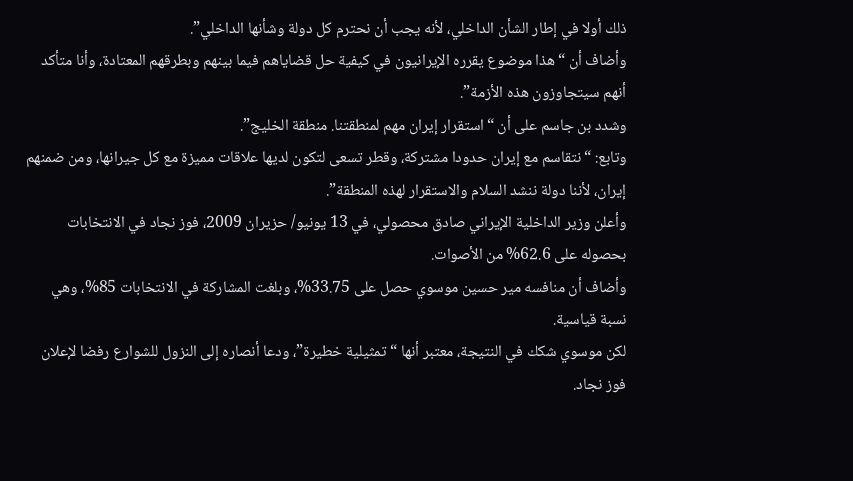ذلك أولا في إطار الشأن الداخلي، لأنه يجب أن نحترم كل دولة وشأنها الداخلي”.
وأضاف أن “هذا موضوع يقرره الإيرانيون في كيفية حل قضاياهم فيما بينهم وبطرقهم المعتادة، وأنا متأكد أنهم سيتجاوزون هذه الأزمة”.
وشدد بن جاسم على أن “استقرار إيران مهم لمنطقتنا. منطقة الخليج”.
وتابع: “نتقاسم مع إيران حدودا مشتركة، وقطر تسعى لتكون لديها علاقات مميزة مع كل جيرانها، ومن ضمنهم إيران، لأننا دولة ننشد السلام والاستقرار لهذه المنطقة”.
وأعلن وزير الداخلية الإيراني صادق محصولي، في 13 يونيو/ حزيران 2009، فوز نجاد في الانتخابات بحصوله على 62.6% من الأصوات.
وأضاف أن منافسه مير حسين موسوي حصل على 33.75%، وبلغت المشاركة في الانتخابات 85%، وهي نسبة قياسية.
لكن موسوي شكك في النتيجة، معتبر أنها “تمثيلية خطيرة”، ودعا أنصاره إلى النزول للشوارع رفضا لإعلان فوز نجاد.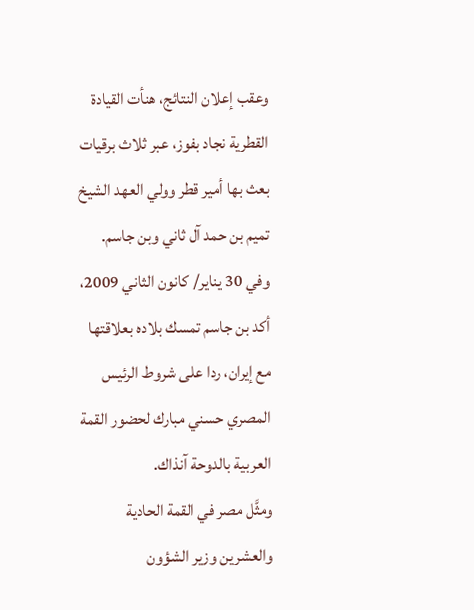وعقب إعلان النتائج، هنأت القيادة القطرية نجاد بفوز، عبر ثلاث برقيات بعث بها أمير قطر وولي العهد الشيخ تميم بن حمد آل ثاني وبن جاسم.
وفي 30 يناير/ كانون الثاني 2009، أكد بن جاسم تمسك بلاده بعلاقتها مع إيران، ردا على شروط الرئيس المصري حسني مبارك لحضور القمة العربية بالدوحة آنذاك.
ومثَّل مصر في القمة الحادية والعشرين وزير الشؤون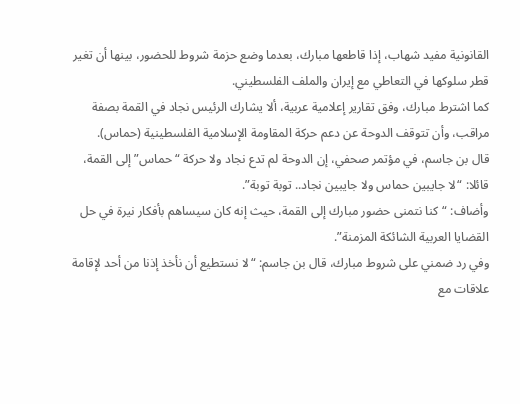القانونية مفيد شهاب، إذا قاطعها مبارك، بعدما وضع حزمة شروط للحضور، بينها أن تغير قطر سلوكها في التعاطي مع إيران والملف الفلسطيني.
كما اشترط مبارك، وفق تقارير إعلامية عربية، ألا يشارك الرئيس نجاد في القمة بصفة مراقب، وأن تتوقف الدوحة عن دعم حركة المقاومة الإسلامية الفلسطينية (حماس).
قال بن جاسم، في مؤتمر صحفي، إن الدوحة لم تدع نجاد ولا حركة “حماس” إلى القمة، قائلا: “لا جايبين حماس ولا جايبين نجاد.. توبة توبة”.
وأضاف: “كنا نتمنى حضور مبارك إلى القمة، حيث إنه كان سيساهم بأفكار نيرة في حل القضايا العربية الشائكة المزمنة”.
وفي رد ضمني على شروط مبارك، قال بن جاسم: “لا نستطيع أن نأخذ إذنا من أحد لإقامة علاقات مع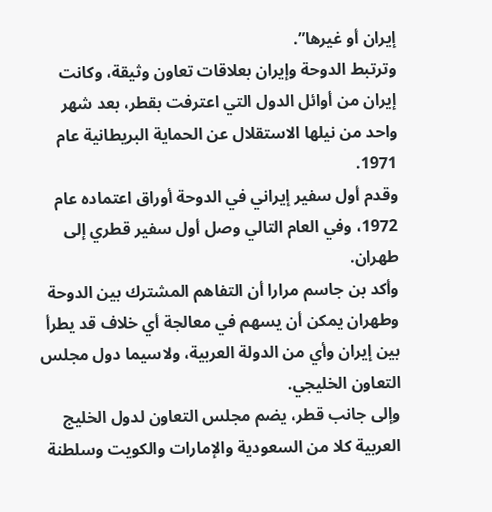إيران أو غيرها”.
وترتبط الدوحة وإيران بعلاقات تعاون وثيقة، وكانت إيران من أوائل الدول التي اعترفت بقطر، بعد شهر واحد من نيلها الاستقلال عن الحماية البريطانية عام 1971.
وقدم أول سفير إيراني في الدوحة أوراق اعتماده عام 1972، وفي العام التالي وصل أول سفير قطري إلى طهران.
وأكد بن جاسم مرارا أن التفاهم المشترك بين الدوحة وطهران يمكن أن يسهم في معالجة أي خلاف قد يطرأ بين إيران وأي من الدولة العربية، ولاسيما دول مجلس التعاون الخليجي.
وإلى جانب قطر، يضم مجلس التعاون لدول الخليج العربية كلا من السعودية والإمارات والكويت وسلطنة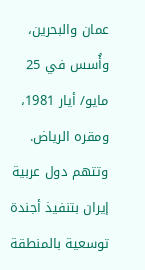عمان والبحرين، وأُسس في 25 مايو/ أيار 1981، ومقره الرياض.
وتتهم دول عربية إيران بتنفيذ أجندة توسعية بالمنطقة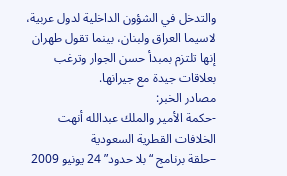والتدخل في الشؤون الداخلية لدول عربية، لاسيما العراق ولبنان، بينما تقول طهران إنها تلتزم بمبدأ حسن الجوار وترغب بعلاقات جيدة مع جيرانها.
مصادر الخبر:
-حكمة الأمير والملك عبدالله أنهت الخلافات القطرية السعودية
–حلقة برنامج “بلا حدود” 24 يونيو 2009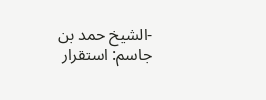-الشيخ حمد بن جاسم: استقرار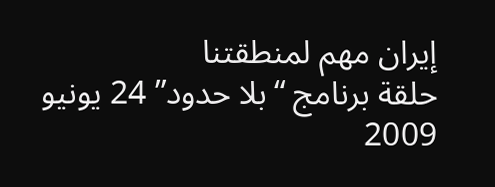إيران مهم لمنطقتنا
حلقة برنامج “بلا حدود” 24 يونيو 2009